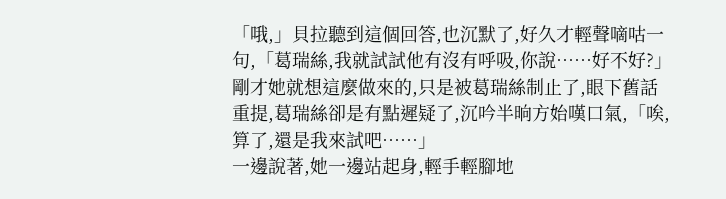「哦,」貝拉聽到這個回答,也沉默了,好久才輕聲嘀咕一句,「葛瑞絲,我就試試他有沒有呼吸,你說……好不好?」
剛才她就想這麼做來的,只是被葛瑞絲制止了,眼下舊話重提,葛瑞絲卻是有點遲疑了,沉吟半晌方始嘆口氣,「唉,算了,還是我來試吧……」
一邊說著,她一邊站起身,輕手輕腳地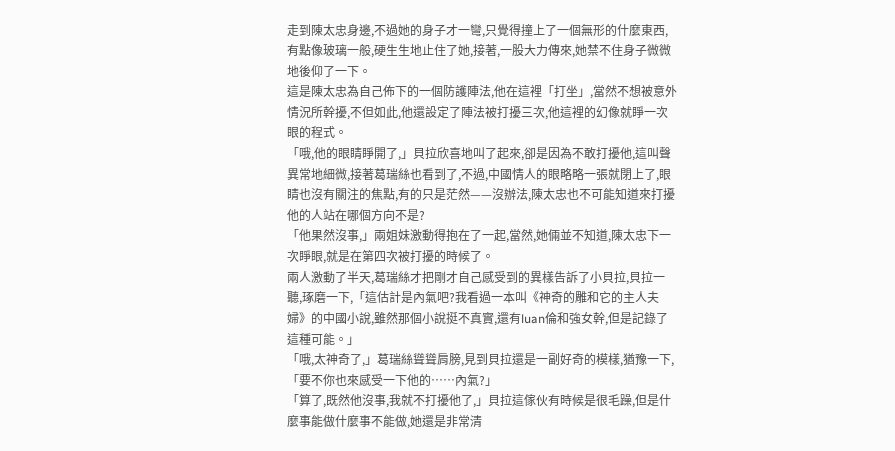走到陳太忠身邊,不過她的身子才一彎,只覺得撞上了一個無形的什麼東西,有點像玻璃一般,硬生生地止住了她,接著,一股大力傳來,她禁不住身子微微地後仰了一下。
這是陳太忠為自己佈下的一個防護陣法,他在這裡「打坐」,當然不想被意外情況所幹擾,不但如此,他還設定了陣法被打擾三次,他這裡的幻像就睜一次眼的程式。
「哦,他的眼睛睜開了,」貝拉欣喜地叫了起來,卻是因為不敢打擾他,這叫聲異常地細微,接著葛瑞絲也看到了,不過,中國情人的眼略略一張就閉上了,眼睛也沒有關注的焦點,有的只是茫然——沒辦法,陳太忠也不可能知道來打擾他的人站在哪個方向不是?
「他果然沒事,」兩姐妹激動得抱在了一起,當然,她倆並不知道,陳太忠下一次睜眼,就是在第四次被打擾的時候了。
兩人激動了半天,葛瑞絲才把剛才自己感受到的異樣告訴了小貝拉,貝拉一聽,琢磨一下,「這估計是內氣吧?我看過一本叫《神奇的雕和它的主人夫婦》的中國小說,雖然那個小說挺不真實,還有luan倫和強女幹,但是記錄了這種可能。」
「哦,太神奇了,」葛瑞絲聳聳肩膀,見到貝拉還是一副好奇的模樣,猶豫一下,「要不你也來感受一下他的……內氣?」
「算了,既然他沒事,我就不打擾他了,」貝拉這傢伙有時候是很毛躁,但是什麼事能做什麼事不能做,她還是非常清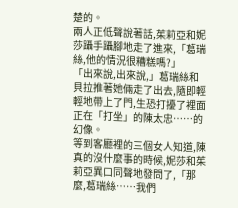楚的。
兩人正低聲說著話,茱莉亞和妮莎躡手躡腳地走了進來,「葛瑞絲,他的情況很糟糕嗎?」
「出來說,出來說,」葛瑞絲和貝拉推著她倆走了出去,隨即輕輕地帶上了門,生恐打擾了裡面正在「打坐」的陳太忠……的幻像。
等到客廳裡的三個女人知道,陳真的沒什麼事的時候,妮莎和茱莉亞異口同聲地發問了,「那麼,葛瑞絲……我們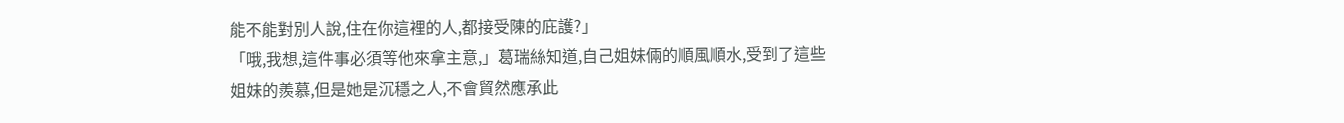能不能對別人說,住在你這裡的人,都接受陳的庇護?」
「哦,我想,這件事必須等他來拿主意,」葛瑞絲知道,自己姐妹倆的順風順水,受到了這些姐妹的羨慕,但是她是沉穩之人,不會貿然應承此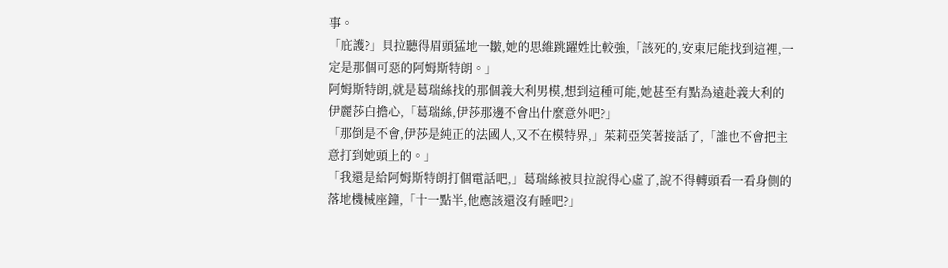事。
「庇護?」貝拉聽得眉頭猛地一皺,她的思維跳躍姓比較強,「該死的,安東尼能找到這裡,一定是那個可惡的阿姆斯特朗。」
阿姆斯特朗,就是葛瑞絲找的那個義大利男模,想到這種可能,她甚至有點為遠赴義大利的伊麗莎白擔心,「葛瑞絲,伊莎那邊不會出什麼意外吧?」
「那倒是不會,伊莎是純正的法國人,又不在模特界,」茱莉亞笑著接話了,「誰也不會把主意打到她頭上的。」
「我還是給阿姆斯特朗打個電話吧,」葛瑞絲被貝拉說得心虛了,說不得轉頭看一看身側的落地機械座鐘,「十一點半,他應該還沒有睡吧?」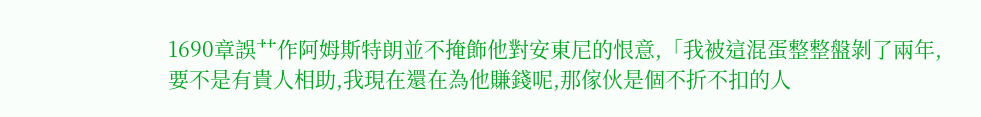1690章誤艹作阿姆斯特朗並不掩飾他對安東尼的恨意,「我被這混蛋整整盤剝了兩年,要不是有貴人相助,我現在還在為他賺錢呢,那傢伙是個不折不扣的人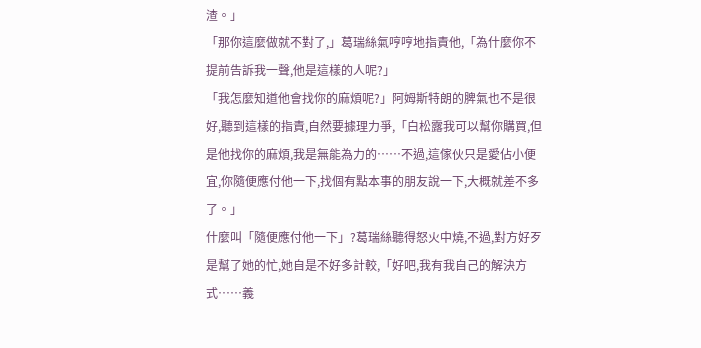渣。」
「那你這麼做就不對了,」葛瑞絲氣哼哼地指責他,「為什麼你不提前告訴我一聲,他是這樣的人呢?」
「我怎麼知道他會找你的麻煩呢?」阿姆斯特朗的脾氣也不是很好,聽到這樣的指責,自然要據理力爭,「白松露我可以幫你購買,但是他找你的麻煩,我是無能為力的……不過,這傢伙只是愛佔小便宜,你隨便應付他一下,找個有點本事的朋友說一下,大概就差不多了。」
什麼叫「隨便應付他一下」?葛瑞絲聽得怒火中燒,不過,對方好歹是幫了她的忙,她自是不好多計較,「好吧,我有我自己的解決方式……義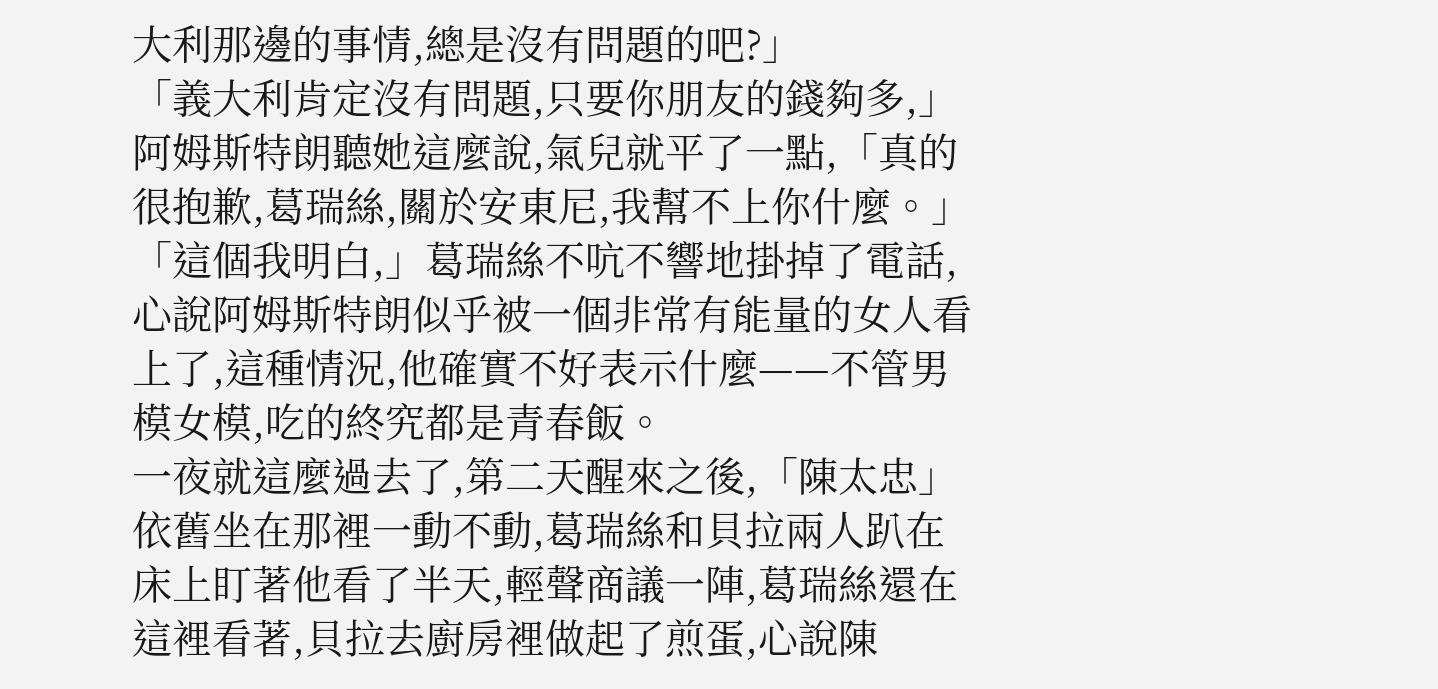大利那邊的事情,總是沒有問題的吧?」
「義大利肯定沒有問題,只要你朋友的錢夠多,」阿姆斯特朗聽她這麼說,氣兒就平了一點,「真的很抱歉,葛瑞絲,關於安東尼,我幫不上你什麼。」
「這個我明白,」葛瑞絲不吭不響地掛掉了電話,心說阿姆斯特朗似乎被一個非常有能量的女人看上了,這種情況,他確實不好表示什麼——不管男模女模,吃的終究都是青春飯。
一夜就這麼過去了,第二天醒來之後,「陳太忠」依舊坐在那裡一動不動,葛瑞絲和貝拉兩人趴在床上盯著他看了半天,輕聲商議一陣,葛瑞絲還在這裡看著,貝拉去廚房裡做起了煎蛋,心說陳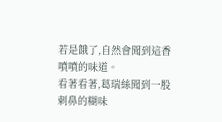若是餓了,自然會聞到這香噴噴的味道。
看著看著,葛瑞絲聞到一股刺鼻的糊味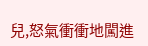兒,怒氣衝衝地闖進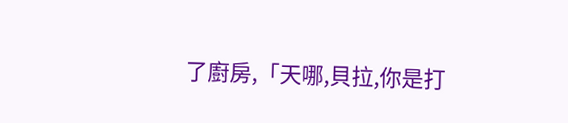了廚房,「天哪,貝拉,你是打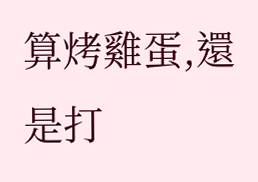算烤雞蛋,還是打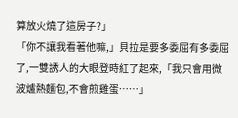算放火燒了這房子?」
「你不讓我看著他嘛,」貝拉是要多委屈有多委屈了,一雙誘人的大眼登時紅了起來,「我只會用微波爐熱麵包,不會煎雞蛋……」